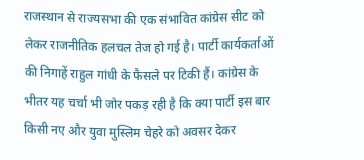राजस्थान से राज्यसभा की एक संभावित कांग्रेस सीट को लेकर राजनीतिक हलचल तेज हो गई है। पार्टी कार्यकर्ताओं की निगाहें राहुल गांधी के फैसले पर टिकी हैं। कांग्रेस के भीतर यह चर्चा भी जोर पकड़ रही है कि क्या पार्टी इस बार किसी नए और युवा मुस्लिम चेहरे को अवसर देकर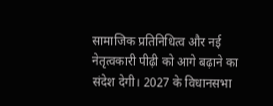सामाजिक प्रतिनिधित्व और नई नेतृत्वकारी पीढ़ी को आगे बढ़ाने का संदेश देगी। 2027 के विधानसभा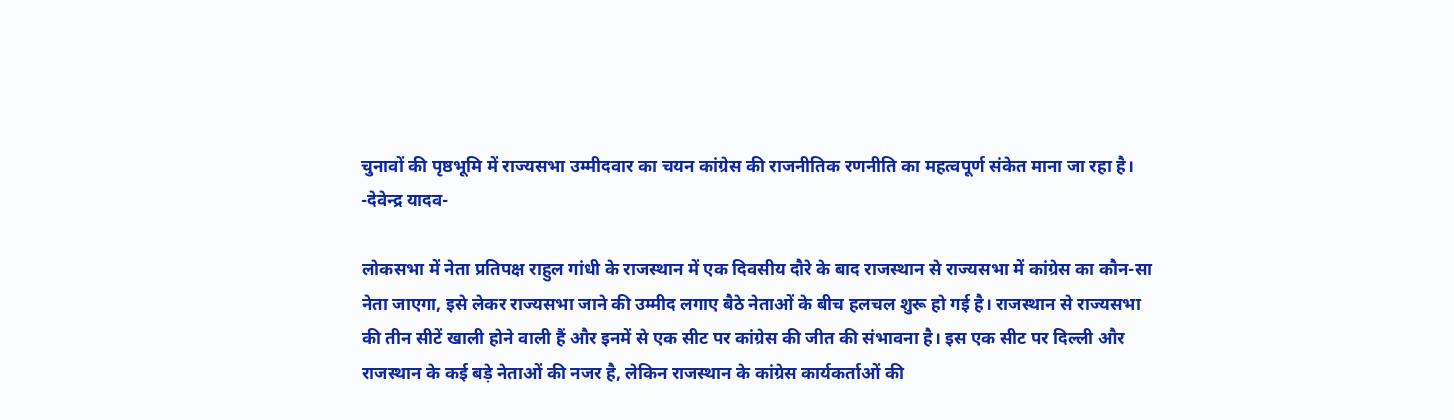चुनावों की पृष्ठभूमि में राज्यसभा उम्मीदवार का चयन कांग्रेस की राजनीतिक रणनीति का महत्वपूर्ण संकेत माना जा रहा है।
-देवेन्द्र यादव-

लोकसभा में नेता प्रतिपक्ष राहुल गांधी के राजस्थान में एक दिवसीय दौरे के बाद राजस्थान से राज्यसभा में कांग्रेस का कौन-सा नेता जाएगा, इसे लेकर राज्यसभा जाने की उम्मीद लगाए बैठे नेताओं के बीच हलचल शुरू हो गई है। राजस्थान से राज्यसभा की तीन सीटें खाली होने वाली हैं और इनमें से एक सीट पर कांग्रेस की जीत की संभावना है। इस एक सीट पर दिल्ली और राजस्थान के कई बड़े नेताओं की नजर है, लेकिन राजस्थान के कांग्रेस कार्यकर्ताओं की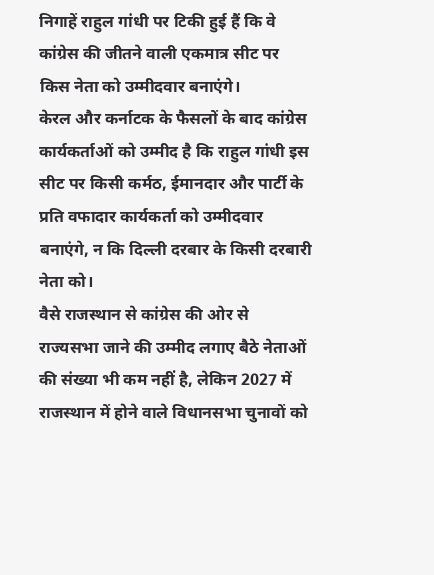निगाहें राहुल गांधी पर टिकी हुई हैं कि वे कांग्रेस की जीतने वाली एकमात्र सीट पर किस नेता को उम्मीदवार बनाएंगे।
केरल और कर्नाटक के फैसलों के बाद कांग्रेस कार्यकर्ताओं को उम्मीद है कि राहुल गांधी इस सीट पर किसी कर्मठ, ईमानदार और पार्टी के प्रति वफादार कार्यकर्ता को उम्मीदवार बनाएंगे, न कि दिल्ली दरबार के किसी दरबारी नेता को।
वैसे राजस्थान से कांग्रेस की ओर से राज्यसभा जाने की उम्मीद लगाए बैठे नेताओं की संख्या भी कम नहीं है, लेकिन 2027 में राजस्थान में होने वाले विधानसभा चुनावों को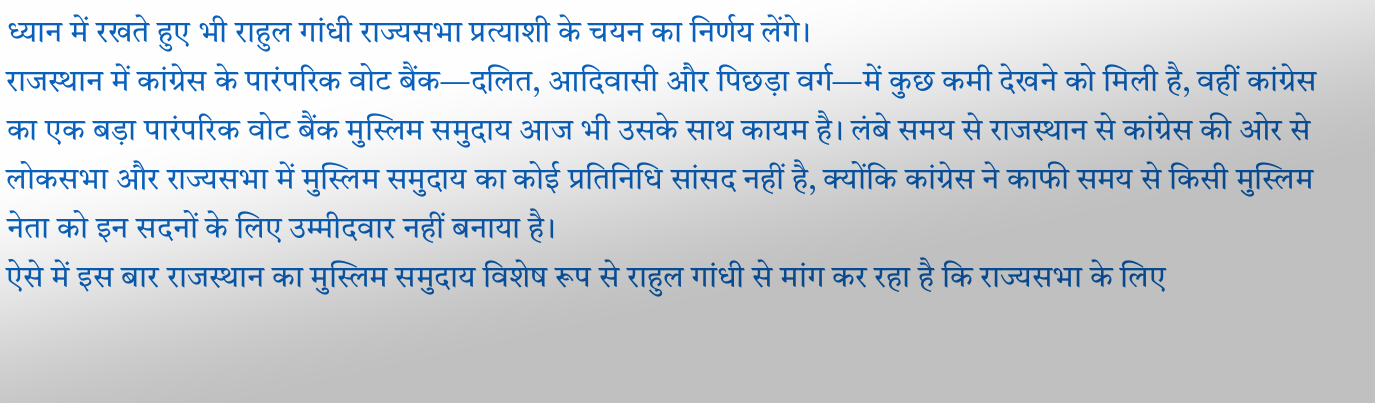ध्यान में रखते हुए भी राहुल गांधी राज्यसभा प्रत्याशी के चयन का निर्णय लेंगे।
राजस्थान में कांग्रेस के पारंपरिक वोट बैंक—दलित, आदिवासी और पिछड़ा वर्ग—में कुछ कमी देखने को मिली है, वहीं कांग्रेस का एक बड़ा पारंपरिक वोट बैंक मुस्लिम समुदाय आज भी उसके साथ कायम है। लंबे समय से राजस्थान से कांग्रेस की ओर से लोकसभा और राज्यसभा में मुस्लिम समुदाय का कोई प्रतिनिधि सांसद नहीं है, क्योंकि कांग्रेस ने काफी समय से किसी मुस्लिम नेता को इन सदनों के लिए उम्मीदवार नहीं बनाया है।
ऐसे में इस बार राजस्थान का मुस्लिम समुदाय विशेष रूप से राहुल गांधी से मांग कर रहा है कि राज्यसभा के लिए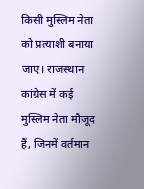किसी मुस्लिम नेता को प्रत्याशी बनाया जाए। राजस्थान कांग्रेस में कई मुस्लिम नेता मौजूद हैं, जिनमें वर्तमान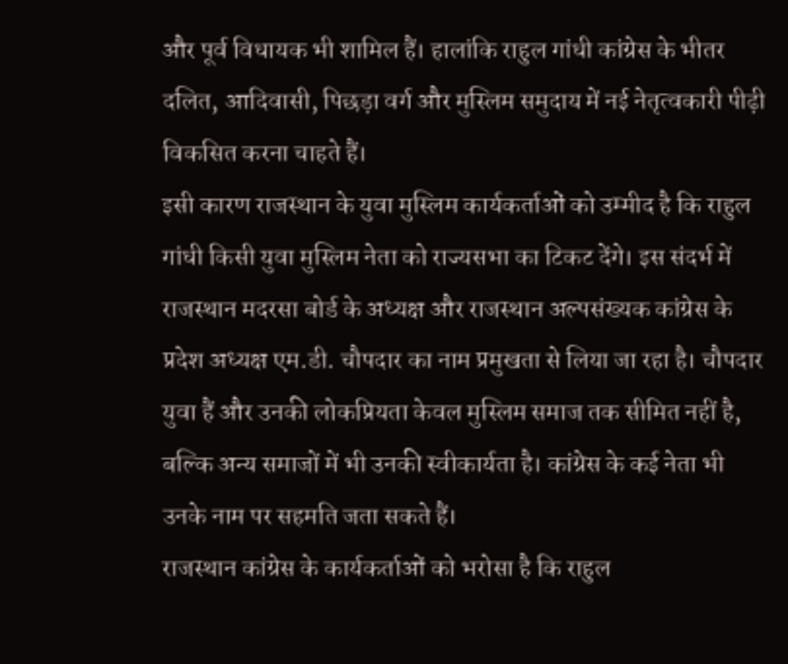और पूर्व विधायक भी शामिल हैं। हालांकि राहुल गांधी कांग्रेस के भीतर दलित, आदिवासी, पिछड़ा वर्ग और मुस्लिम समुदाय में नई नेतृत्वकारी पीढ़ी विकसित करना चाहते हैं।
इसी कारण राजस्थान के युवा मुस्लिम कार्यकर्ताओं को उम्मीद है कि राहुल गांधी किसी युवा मुस्लिम नेता को राज्यसभा का टिकट देंगे। इस संदर्भ में राजस्थान मदरसा बोर्ड के अध्यक्ष और राजस्थान अल्पसंख्यक कांग्रेस के प्रदेश अध्यक्ष एम.डी. चौपदार का नाम प्रमुखता से लिया जा रहा है। चौपदार युवा हैं और उनकी लोकप्रियता केवल मुस्लिम समाज तक सीमित नहीं है, बल्कि अन्य समाजों में भी उनकी स्वीकार्यता है। कांग्रेस के कई नेता भी उनके नाम पर सहमति जता सकते हैं।
राजस्थान कांग्रेस के कार्यकर्ताओं को भरोसा है कि राहुल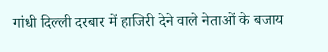गांधी दिल्ली दरबार में हाजिरी देने वाले नेताओं के बजाय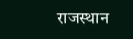राजस्थान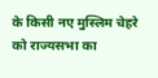के किसी नए मुस्लिम चेहरे को राज्यसभा का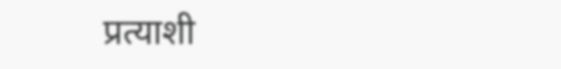प्रत्याशी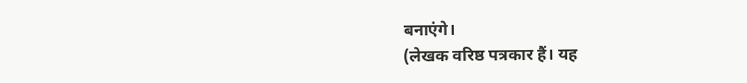बनाएंगे।
(लेखक वरिष्ठ पत्रकार हैं। यह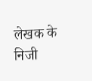लेखक के निजी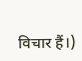विचार हैं।)